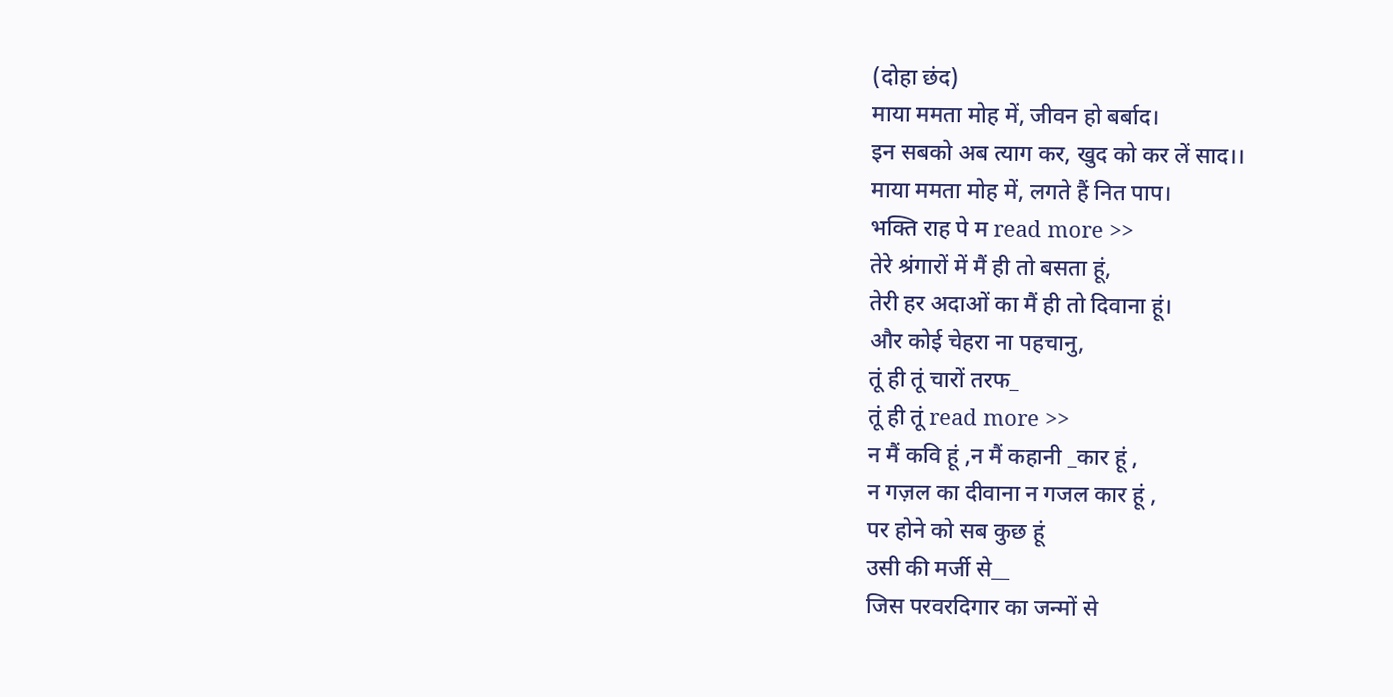(दोहा छंद)
माया ममता मोह में, जीवन हो बर्बाद।
इन सबको अब त्याग कर, खुद को कर लें साद।।
माया ममता मोह में, लगते हैं नित पाप।
भक्ति राह पे म read more >>
तेरे श्रंगारों में मैं ही तो बसता हूं,
तेरी हर अदाओं का मैं ही तो दिवाना हूं।
और कोई चेहरा ना पहचानु,
तूं ही तूं चारों तरफ_
तूं ही तूं read more >>
न मैं कवि हूं ,न मैं कहानी _कार हूं ,
न गज़ल का दीवाना न गजल कार हूं ,
पर होने को सब कुछ हूं
उसी की मर्जी से__
जिस परवरदिगार का जन्मों से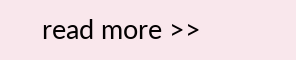read more >>